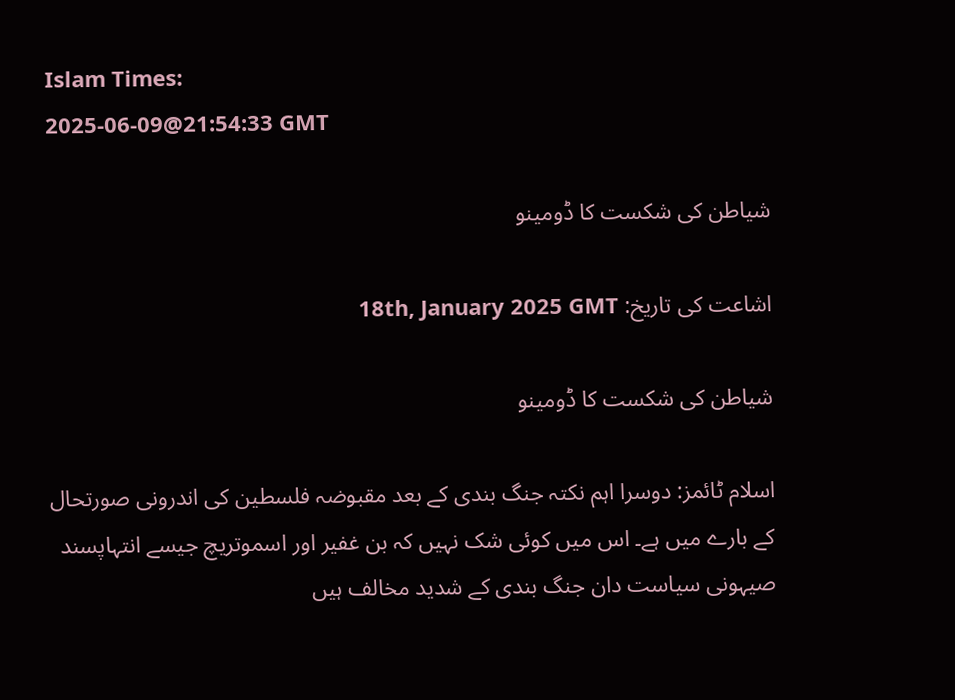Islam Times:
2025-06-09@21:54:33 GMT

شیاطن کی شکست کا ڈومینو

اشاعت کی تاریخ: 18th, January 2025 GMT

شیاطن کی شکست کا ڈومینو

اسلام ٹائمز: دوسرا اہم نکتہ جنگ بندی کے بعد مقبوضہ فلسطین کی اندرونی صورتحال کے بارے میں ہے۔ اس میں کوئی شک نہیں کہ بن غفیر اور اسموتریچ جیسے انتہاپسند صیہونی سیاست دان جنگ بندی کے شدید مخالف ہیں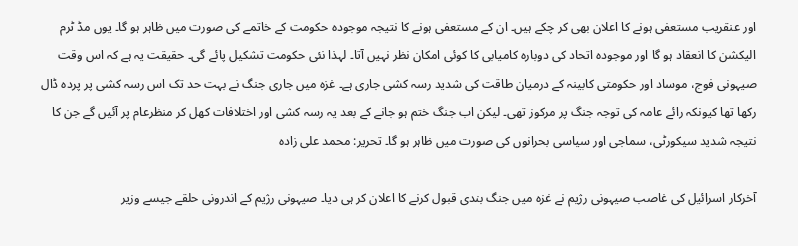اور عنقریب مستعفی ہونے کا اعلان بھی کر چکے ہیں۔ ان کے مستعفی ہونے کا نتیجہ موجودہ حکومت کے خاتمے کی صورت میں ظاہر ہو گا۔ یوں مڈ ٹرم الیکشن کا انعقاد ہو گا اور موجودہ اتحاد کی دوبارہ کامیابی کا کوئی امکان نظر نہیں آتا۔ لہذا نئی حکومت تشکیل پائے گی۔ حقیقت یہ ہے کہ اس وقت صیہونی فوج، موساد اور حکومتی کابینہ کے درمیان طاقت کی شدید رسہ کشی جاری ہے۔ غزہ میں جاری جنگ نے بہت حد تک اس رسہ کشی پر پردہ ڈال رکھا تھا کیونکہ رائے عامہ کی توجہ جنگ پر مرکوز تھی۔ لیکن اب جنگ ختم ہو جانے کے بعد یہ رسہ کشی اور اختلافات کھل کر منظرعام پر آئیں گے جن کا نتیجہ شدید سیکورٹی، سماجی اور سیاسی بحرانوں کی صورت میں ظاہر ہو گا۔ تحریر: محمد علی زادہ

آخرکار اسرائیل کی غاصب صیہونی رژیم نے غزہ میں جنگ بندی قبول کرنے کا اعلان کر ہی دیا۔ صیہونی رژیم کے اندرونی حلقے جیسے وزیر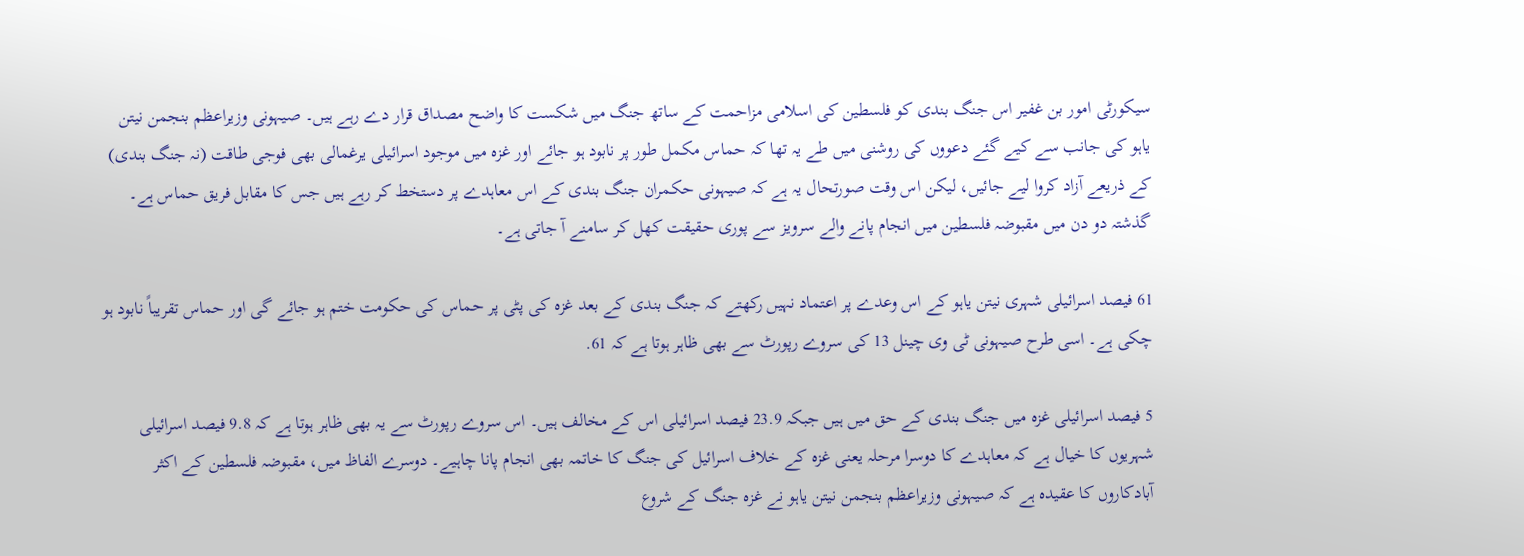سیکورٹی امور بن غفیر اس جنگ بندی کو فلسطین کی اسلامی مزاحمت کے ساتھ جنگ میں شکست کا واضح مصداق قرار دے رہے ہیں۔ صیہونی وزیراعظم بنجمن نیتن یاہو کی جانب سے کیے گئے دعووں کی روشنی میں طے یہ تھا کہ حماس مکمل طور پر نابود ہو جائے اور غزہ میں موجود اسرائیلی یرغمالی بھی فوجی طاقت (نہ جنگ بندی) کے ذریعے آزاد کروا لیے جائیں، لیکن اس وقت صورتحال یہ ہے کہ صیہونی حکمران جنگ بندی کے اس معاہدے پر دستخط کر رہے ہیں جس کا مقابل فریق حماس ہے۔ گذشتہ دو دن میں مقبوضہ فلسطین میں انجام پانے والے سرویز سے پوری حقیقت کھل کر سامنے آ جاتی ہے۔

61 فیصد اسرائیلی شہری نیتن یاہو کے اس وعدے پر اعتماد نہیں رکھتے کہ جنگ بندی کے بعد غزہ کی پٹی پر حماس کی حکومت ختم ہو جائے گی اور حماس تقریباً نابود ہو چکی ہے۔ اسی طرح صیہونی ٹی وی چینل 13 کی سروے رپورٹ سے بھی ظاہر ہوتا ہے کہ 61.

5 فیصد اسرائیلی غزہ میں جنگ بندی کے حق میں ہیں جبکہ 23.9 فیصد اسرائیلی اس کے مخالف ہیں۔ اس سروے رپورٹ سے یہ بھی ظاہر ہوتا ہے کہ 9.8 فیصد اسرائیلی شہریوں کا خیال ہے کہ معاہدے کا دوسرا مرحلہ یعنی غزہ کے خلاف اسرائیل کی جنگ کا خاتمہ بھی انجام پانا چاہیے۔ دوسرے الفاظ میں، مقبوضہ فلسطین کے اکثر آبادکاروں کا عقیدہ ہے کہ صیہونی وزیراعظم بنجمن نیتن یاہو نے غزہ جنگ کے شروع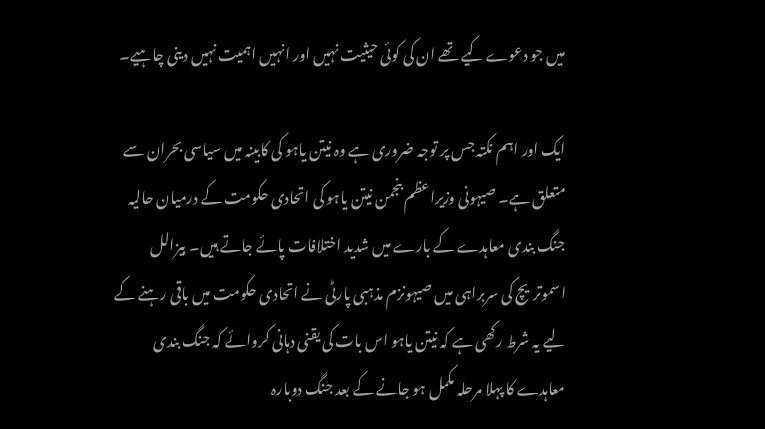میں جو دعوے کیے تھے ان کی کوئی حیثیت نہیں اور انہیں اہمیت نہیں دینی چاہیے۔

ایک اور اہم نکتہ جس پر توجہ ضروری ہے وہ نیتن یاہو کی کابینہ میں سیاسی بحران سے متعلق ہے۔ صیہونی وزیراعظم بنجمن نیتن یاہو کی اتحادی حکومت کے درمیان حالیہ جنگ بندی معاہدے کے بارے میں شدید اختلافات پائے جاتے ہیں۔ بیزالل اسموتریچ کی سربراہی میں صیہونزم مذہبی پارٹی نے اتحادی حکومت میں باقی رہنے کے لیے یہ شرط رکھی ہے کہ نیتن یاہو اس بات کی یقنی دہانی کروائے کہ جنگ بندی معاہدے کا پہلا مرحلہ مکمل ہو جانے کے بعد جنگ دوبارہ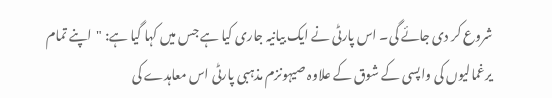شروع کر دی جائے گی۔ اس پارٹی نے ایک بیانیہ جاری کیا ہے جس میں کہا گیا ہے: "اپنے تمام یرغمالیوں کی واپسی کے شوق کے علاوہ صیہونزم مذہبی پارٹی اس معاہدے کی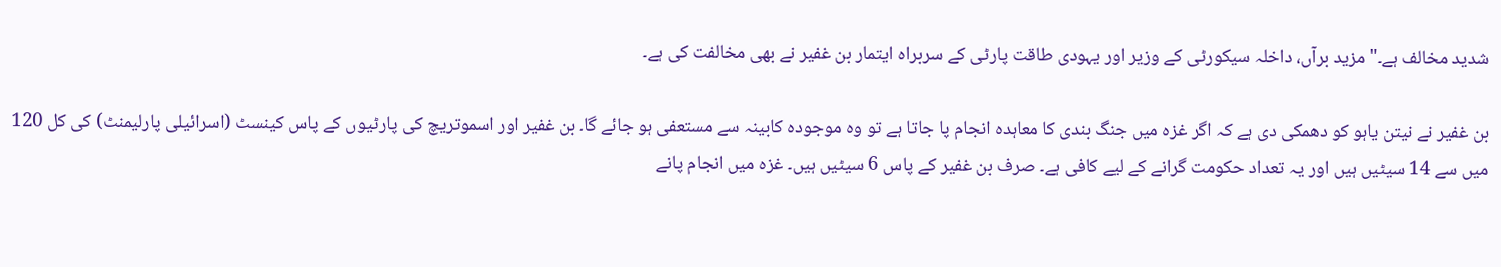شدید مخالف ہے۔" مزید برآں، داخلہ سیکورٹی کے وزیر اور یہودی طاقت پارٹی کے سربراہ ایتمار بن غفیر نے بھی مخالفت کی ہے۔

بن غفیر نے نیتن یاہو کو دھمکی دی ہے کہ اگر غزہ میں جنگ بندی کا معاہدہ انجام پا جاتا ہے تو وہ موجودہ کابینہ سے مستعفی ہو جائے گا۔ بن غفیر اور اسموتریچ کی پارٹیوں کے پاس کینسٹ (اسرائیلی پارلیمنٹ) کی کل 120 میں سے 14 سیٹیں ہیں اور یہ تعداد حکومت گرانے کے لیے کافی ہے۔ صرف بن غفیر کے پاس 6 سیٹیں ہیں۔ غزہ میں انجام پانے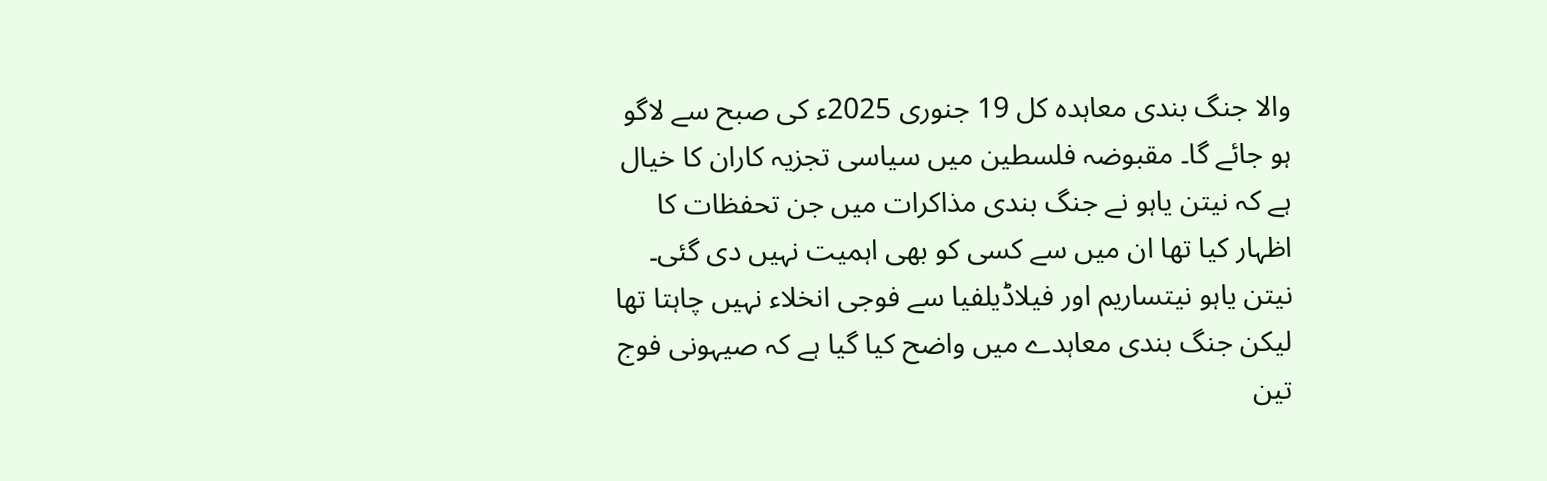والا جنگ بندی معاہدہ کل 19 جنوری 2025ء کی صبح سے لاگو ہو جائے گا۔ مقبوضہ فلسطین میں سیاسی تجزیہ کاران کا خیال ہے کہ نیتن یاہو نے جنگ بندی مذاکرات میں جن تحفظات کا اظہار کیا تھا ان میں سے کسی کو بھی اہمیت نہیں دی گئی۔ نیتن یاہو نیتساریم اور فیلاڈیلفیا سے فوجی انخلاء نہیں چاہتا تھا لیکن جنگ بندی معاہدے میں واضح کیا گیا ہے کہ صیہونی فوج تین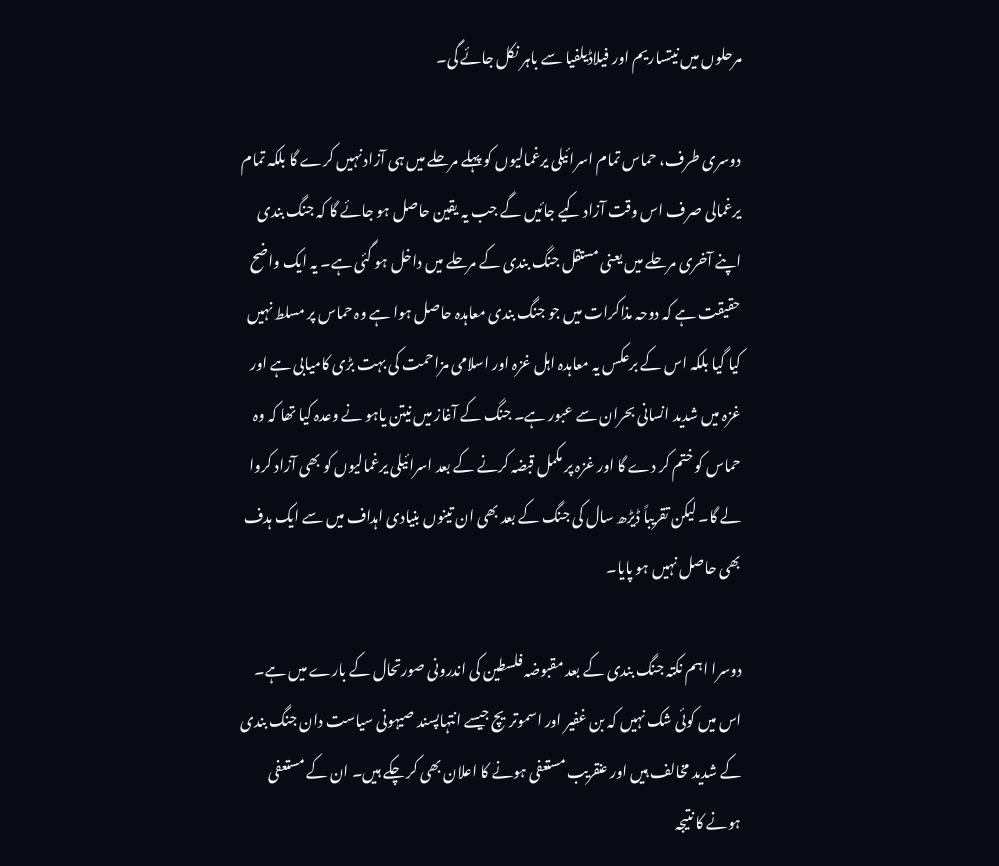مرحلوں میں نیتساریم اور فیلاڈیلفیا سے باہر نکل جائے گی۔

دوسری طرف، حماس تمام اسرائیلی یرغمالیوں کو پہلے مرحلے میں ہی آزاد نہیں کرے گا بلکہ تمام یرغمالی صرف اس وقت آزاد کیے جائیں گے جب یہ یقین حاصل ہو جائے گا کہ جنگ بندی اپنے آخری مرحلے میں یعنی مستقل جنگ بندی کے مرحلے میں داخل ہو گئی ہے۔ یہ ایک واضح حقیقت ہے کہ دوحہ مذاکرات میں جو جنگ بندی معاہدہ حاصل ہوا ہے وہ حماس پر مسلط نہیں کیا گیا بلکہ اس کے برعکس یہ معاہدہ اہل غزہ اور اسلامی مزاحمت کی بہت بڑی کامیابی ہے اور غزہ میں شدید انسانی بحران سے عبور ہے۔ جنگ کے آغاز میں نیتن یاہو نے وعدہ کیا تھا کہ وہ حماس کو ختم کر دے گا اور غزہ پر مکمل قبضہ کرنے کے بعد اسرائیلی یرغمالیوں کو بھی آزاد کروا لے گا۔ لیکن تقریباً ڈیڑھ سال کی جنگ کے بعد بھی ان تینوں بنیادی اہداف میں سے ایک ہدف بھی حاصل نہیں ہو پایا۔

دوسرا اہم نکتہ جنگ بندی کے بعد مقبوضہ فلسطین کی اندرونی صورتحال کے بارے میں ہے۔ اس میں کوئی شک نہیں کہ بن غفیر اور اسموتریچ جیسے انتہاپسند صیہونی سیاست دان جنگ بندی کے شدید مخالف ہیں اور عنقریب مستعفی ہونے کا اعلان بھی کر چکے ہیں۔ ان کے مستعفی ہونے کا نتیجہ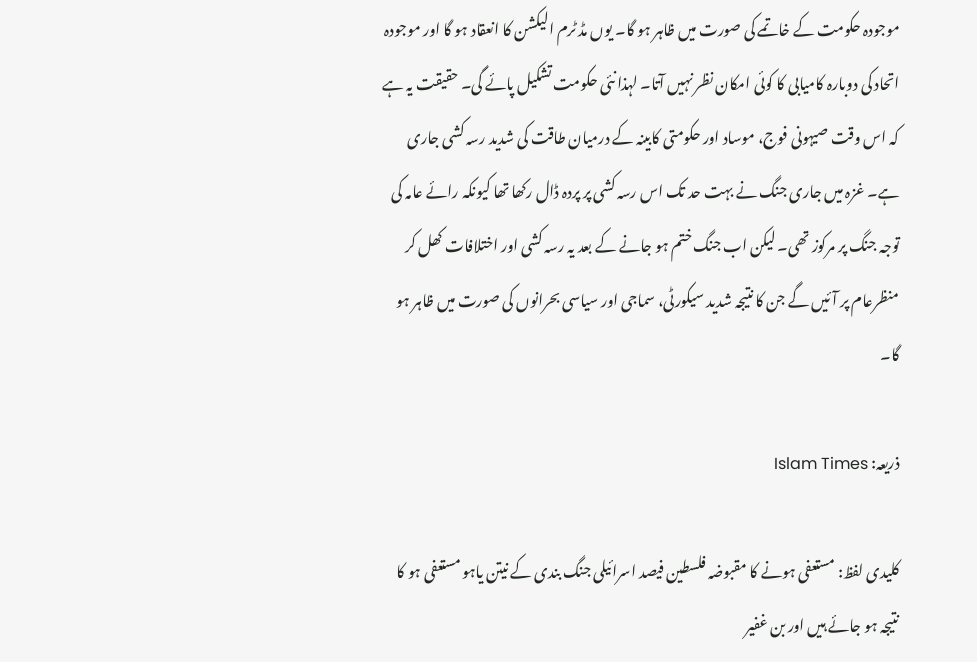موجودہ حکومت کے خاتمے کی صورت میں ظاہر ہو گا۔ یوں مڈ ٹرم الیکشن کا انعقاد ہو گا اور موجودہ اتحاد کی دوبارہ کامیابی کا کوئی امکان نظر نہیں آتا۔ لہذا نئی حکومت تشکیل پائے گی۔ حقیقت یہ ہے کہ اس وقت صیہونی فوج، موساد اور حکومتی کابینہ کے درمیان طاقت کی شدید رسہ کشی جاری ہے۔ غزہ میں جاری جنگ نے بہت حد تک اس رسہ کشی پر پردہ ڈال رکھا تھا کیونکہ رائے عامہ کی توجہ جنگ پر مرکوز تھی۔ لیکن اب جنگ ختم ہو جانے کے بعد یہ رسہ کشی اور اختلافات کھل کر منظرعام پر آئیں گے جن کا نتیجہ شدید سیکورٹی، سماجی اور سیاسی بحرانوں کی صورت میں ظاہر ہو گا۔

ذریعہ: Islam Times

کلیدی لفظ: مستعفی ہونے کا مقبوضہ فلسطین فیصد اسرائیلی جنگ بندی کے نیتن یاہو مستعفی ہو کا نتیجہ ہو جائے ہیں اور بن غفیر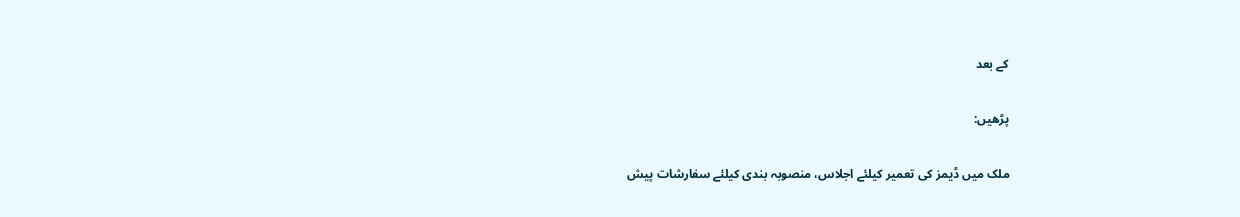کے بعد

پڑھیں:

ملک میں ڈیمز کی تعمیر کیلئے اجلاس، منصوبہ بندی کیلئے سفارشات پیش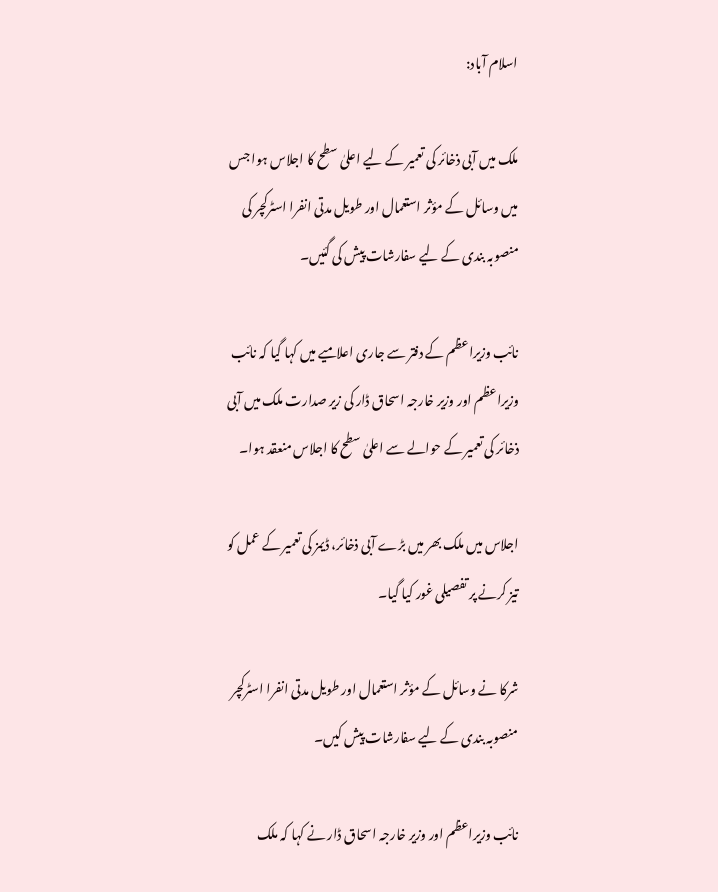اسلام آباد:

ملک میں آبی ذخائر کی تعمیر کے لیے اعلیٰ سطح کا اجلاس ہوا جس میں وسائل کے مؤثر استعمال اور طویل مدتی انفرا اسٹرکچر کی منصوبہ بندی کے لیے سفارشات پیش کی گئیں۔

نائب وزیراعظم کے دفتر سے جاری اعلامیے میں کہا گیا کہ نائب وزیراعظم اور وزیر خارجہ اسحاق ڈار کی زیر صدارت ملک میں آبی ذخائر کی تعمیر کے حوالے سے اعلیٰ سطح کا اجلاس منعقد ہوا۔

اجلاس میں ملک بھر میں بڑے آبی ذخائر، ڈیمز کی تعمیر کے عمل کو تیز کرنے پر تفصیلی غور کیا گیا۔

شرکا نے وسائل کے مؤثر استعمال اور طویل مدتی انفرا اسٹرکچر منصوبہ بندی کے لیے سفارشات پیش کیں۔

نائب وزیراعظم اور وزیر خارجہ اسحاق ڈار نے کہا کہ ملک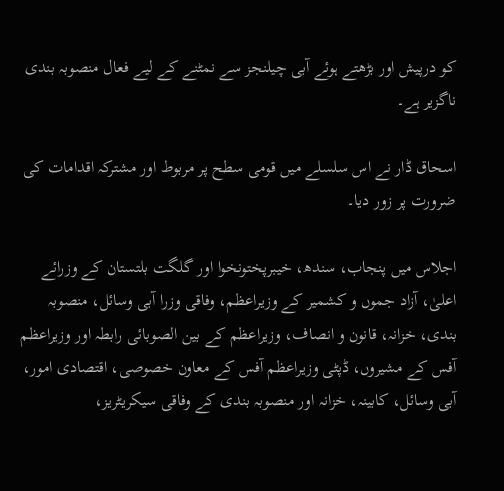کو درپیش اور بڑھتے ہوئے آبی چیلنجز سے نمٹنے کے لیے فعال منصوبہ بندی ناگزیر ہے۔

اسحاق ڈار نے اس سلسلے میں قومی سطح پر مربوط اور مشترکہ اقدامات کی ضرورت پر زور دیا۔

اجلاس میں پنجاب، سندھ، خیبرپختونخوا اور گلگت بلتستان کے وزرائے اعلیٰ، آزاد جموں و کشمیر کے وزیراعظم، وفاقی وزرا آبی وسائل، منصوبہ بندی، خزانہ، قانون و انصاف، وزیراعظم کے بین الصوبائی رابطہ اور وزیراعظم آفس کے مشیروں، ڈپٹی وزیراعظم آفس کے معاون خصوصی، اقتصادی امور، آبی وسائل، کابینہ، خزانہ اور منصوبہ بندی کے وفاقی سیکریٹریز،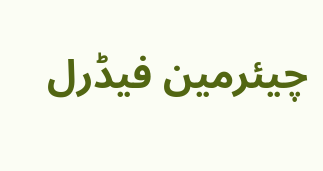چیئرمین فیڈرل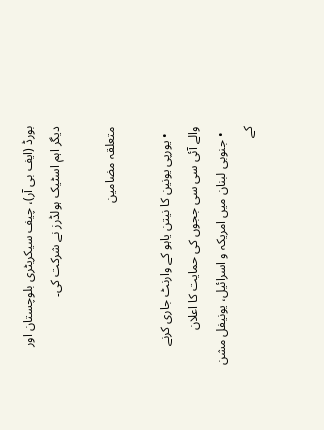بورڈ (ایف بی آر)، چیف سیکریٹری بلوچستان اور دیگر اہم اسٹیک ہولڈرز نے شرکت کی۔

متعلقہ مضامین

  • یورپی یونین کا نیتن یاہو کے وارنٹ جاری کرنے والے آئی سی سی ججوں کی حمایت کا اعلان
  • جنوبی لبنان میں امریکہ و اسرائیل، یونیفل مشن کے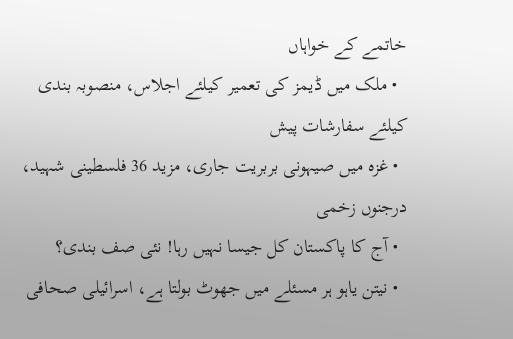خاتمے کے خواہاں
  • ملک میں ڈیمز کی تعمیر کیلئے اجلاس، منصوبہ بندی کیلئے سفارشات پیش
  • غزہ میں صیہونی بربریت جاری، مزید 36 فلسطینی شہید، درجنوں زخمی
  • آج کا پاکستان کل جیسا نہیں رہا! نئی صف بندی؟
  • نیتن یاہو ہر مسئلے میں جھوٹ بولتا ہے، اسرائیلی صحافی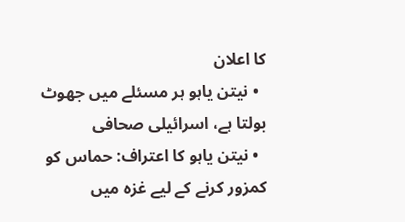کا اعلان
  • نیتن یاہو ہر مسئلے میں جھوٹ بولتا ہے، اسرائیلی صحافی
  • نیتن یاہو کا اعتراف: حماس کو کمزور کرنے کے لیے غزہ میں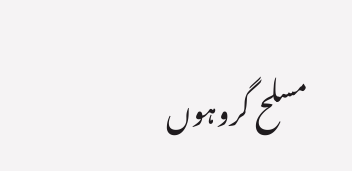مسلح گروہوں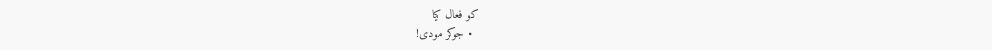کو فعال کیا
  • جوکر مودی!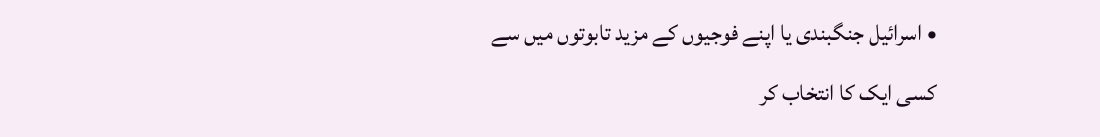• اسرائیل جنگبندی یا اپنے فوجیوں کے مزید تابوتوں میں سے کسی ایک کا انتخاب کر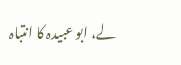لے، ابو عبیدہ کا انتباہ